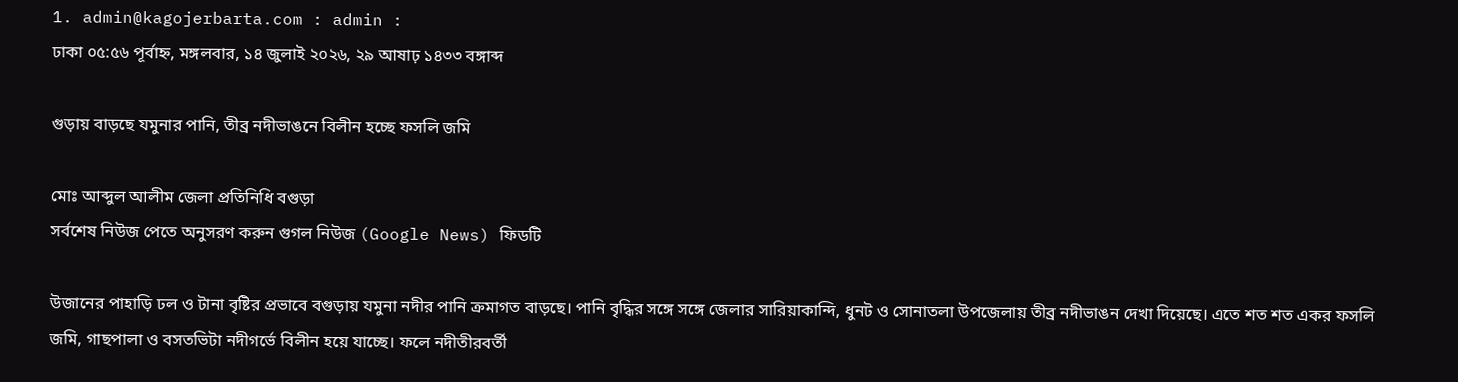1. admin@kagojerbarta.com : admin :
ঢাকা ০৫:৫৬ পূর্বাহ্ন, মঙ্গলবার, ১৪ জুলাই ২০২৬, ২৯ আষাঢ় ১৪৩৩ বঙ্গাব্দ

গুড়ায় বাড়ছে যমুনার পানি, তীব্র নদীভাঙনে বিলীন হচ্ছে ফসলি জমি

মোঃ আব্দুল আলীম জেলা প্রতিনিধি বগুড়া
সর্বশেষ নিউজ পেতে অনুসরণ করুন গুগল নিউজ (Google News) ফিডটি

উজানের পাহাড়ি ঢল ও টানা বৃষ্টির প্রভাবে বগুড়ায় যমুনা নদীর পানি ক্রমাগত বাড়ছে। পানি বৃদ্ধির সঙ্গে সঙ্গে জেলার সারিয়াকান্দি, ধুনট ও সোনাতলা উপজেলায় তীব্র নদীভাঙন দেখা দিয়েছে। এতে শত শত একর ফসলি জমি, গাছপালা ও বসতভিটা নদীগর্ভে বিলীন হয়ে যাচ্ছে। ফলে নদীতীরবর্তী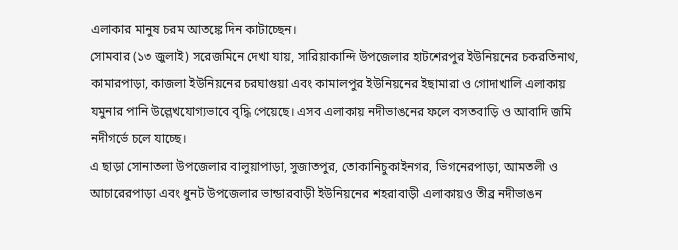এলাকার মানুষ চরম আতঙ্কে দিন কাটাচ্ছেন।
সোমবার (১৩ জুলাই) সরেজমিনে দেখা যায়, সারিয়াকান্দি উপজেলার হাটশেরপুর ইউনিয়নের চকরতিনাথ, কামারপাড়া, কাজলা ইউনিয়নের চরঘাগুয়া এবং কামালপুর ইউনিয়নের ইছামারা ও গোদাখালি এলাকায় যমুনার পানি উল্লেখযোগ্যভাবে বৃদ্ধি পেয়েছে। এসব এলাকায় নদীভাঙনের ফলে বসতবাড়ি ও আবাদি জমি নদীগর্ভে চলে যাচ্ছে।
এ ছাড়া সোনাতলা উপজেলার বালুয়াপাড়া, সুজাতপুর, তোকানিচুকাইনগর, ভিগনেরপাড়া, আমতলী ও আচারেরপাড়া এবং ধুনট উপজেলার ভান্ডারবাড়ী ইউনিয়নের শহরাবাড়ী এলাকায়ও তীব্র নদীভাঙন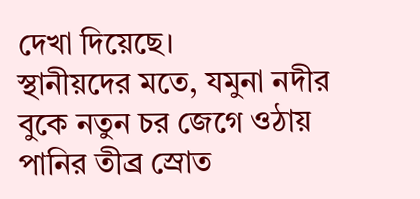দেখা দিয়েছে।
স্থানীয়দের মতে, যমুনা নদীর বুকে নতুন চর জেগে ওঠায় পানির তীব্র স্রোত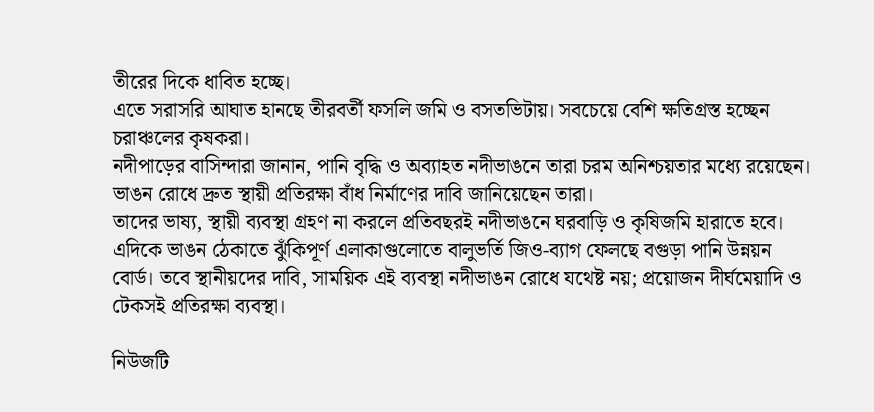তীরের দিকে ধাবিত হচ্ছে।
এতে সরাসরি আঘাত হানছে তীরবর্তী ফসলি জমি ও বসতভিটায়। সবচেয়ে বেশি ক্ষতিগ্রস্ত হচ্ছেন চরাঞ্চলের কৃষকরা।
নদীপাড়ের বাসিন্দারা জানান, পানি বৃদ্ধি ও অব্যাহত নদীভাঙনে তারা চরম অনিশ্চয়তার মধ্যে রয়েছেন। ভাঙন রোধে দ্রুত স্থায়ী প্রতিরক্ষা বাঁধ নির্মাণের দাবি জানিয়েছেন তারা।
তাদের ভাষ্য, স্থায়ী ব্যবস্থা গ্রহণ না করলে প্রতিবছরই নদীভাঙনে ঘরবাড়ি ও কৃষিজমি হারাতে হবে।
এদিকে ভাঙন ঠেকাতে ঝুঁকিপূর্ণ এলাকাগুলোতে বালুভর্তি জিও-ব্যাগ ফেলছে বগুড়া পানি উন্নয়ন বোর্ড। তবে স্থানীয়দের দাবি, সাময়িক এই ব্যবস্থা নদীভাঙন রোধে যথেষ্ট নয়; প্রয়োজন দীর্ঘমেয়াদি ও টেকসই প্রতিরক্ষা ব্যবস্থা।

নিউজটি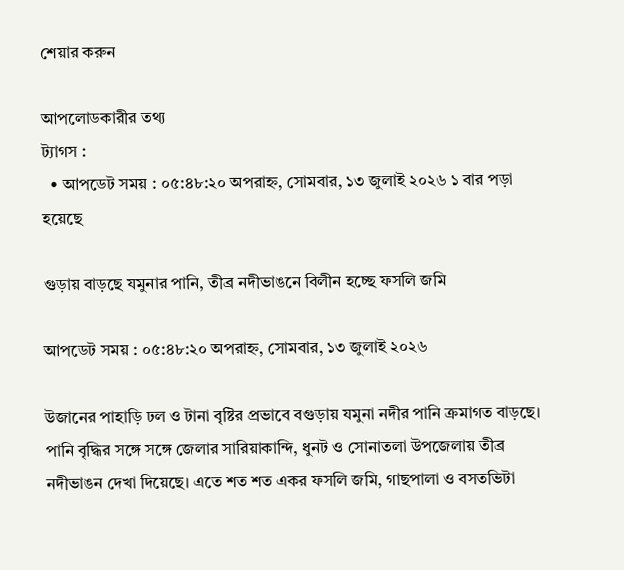শেয়ার করুন

আপলোডকারীর তথ্য
ট্যাগস :
  • আপডেট সময় : ০৫:৪৮:২০ অপরাহ্ন, সোমবার, ১৩ জুলাই ২০২৬ ১ বার পড়া হয়েছে

গুড়ায় বাড়ছে যমুনার পানি, তীব্র নদীভাঙনে বিলীন হচ্ছে ফসলি জমি

আপডেট সময় : ০৫:৪৮:২০ অপরাহ্ন, সোমবার, ১৩ জুলাই ২০২৬

উজানের পাহাড়ি ঢল ও টানা বৃষ্টির প্রভাবে বগুড়ায় যমুনা নদীর পানি ক্রমাগত বাড়ছে। পানি বৃদ্ধির সঙ্গে সঙ্গে জেলার সারিয়াকান্দি, ধুনট ও সোনাতলা উপজেলায় তীব্র নদীভাঙন দেখা দিয়েছে। এতে শত শত একর ফসলি জমি, গাছপালা ও বসতভিটা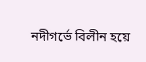নদীগর্ভে বিলীন হয়ে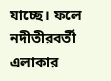যাচ্ছে। ফলে নদীতীরবর্তী এলাকার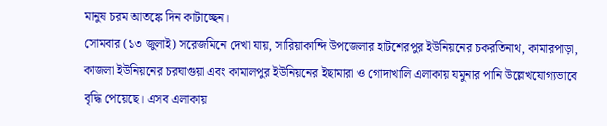মানুষ চরম আতঙ্কে দিন কাটাচ্ছেন।
সোমবার (১৩ জুলাই) সরেজমিনে দেখা যায়, সারিয়াকান্দি উপজেলার হাটশেরপুর ইউনিয়নের চকরতিনাথ, কামারপাড়া, কাজলা ইউনিয়নের চরঘাগুয়া এবং কামালপুর ইউনিয়নের ইছামারা ও গোদাখালি এলাকায় যমুনার পানি উল্লেখযোগ্যভাবে বৃদ্ধি পেয়েছে। এসব এলাকায়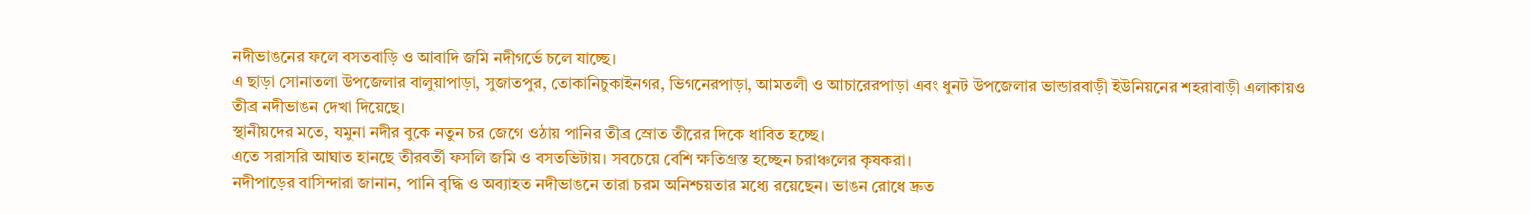নদীভাঙনের ফলে বসতবাড়ি ও আবাদি জমি নদীগর্ভে চলে যাচ্ছে।
এ ছাড়া সোনাতলা উপজেলার বালুয়াপাড়া, সুজাতপুর, তোকানিচুকাইনগর, ভিগনেরপাড়া, আমতলী ও আচারেরপাড়া এবং ধুনট উপজেলার ভান্ডারবাড়ী ইউনিয়নের শহরাবাড়ী এলাকায়ও তীব্র নদীভাঙন দেখা দিয়েছে।
স্থানীয়দের মতে, যমুনা নদীর বুকে নতুন চর জেগে ওঠায় পানির তীব্র স্রোত তীরের দিকে ধাবিত হচ্ছে।
এতে সরাসরি আঘাত হানছে তীরবর্তী ফসলি জমি ও বসতভিটায়। সবচেয়ে বেশি ক্ষতিগ্রস্ত হচ্ছেন চরাঞ্চলের কৃষকরা।
নদীপাড়ের বাসিন্দারা জানান, পানি বৃদ্ধি ও অব্যাহত নদীভাঙনে তারা চরম অনিশ্চয়তার মধ্যে রয়েছেন। ভাঙন রোধে দ্রুত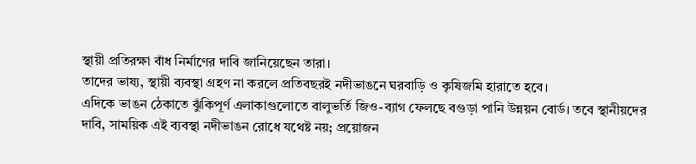স্থায়ী প্রতিরক্ষা বাঁধ নির্মাণের দাবি জানিয়েছেন তারা।
তাদের ভাষ্য, স্থায়ী ব্যবস্থা গ্রহণ না করলে প্রতিবছরই নদীভাঙনে ঘরবাড়ি ও কৃষিজমি হারাতে হবে।
এদিকে ভাঙন ঠেকাতে ঝুঁকিপূর্ণ এলাকাগুলোতে বালুভর্তি জিও-ব্যাগ ফেলছে বগুড়া পানি উন্নয়ন বোর্ড। তবে স্থানীয়দের দাবি, সাময়িক এই ব্যবস্থা নদীভাঙন রোধে যথেষ্ট নয়; প্রয়োজন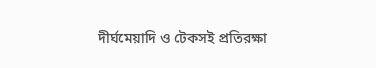দীর্ঘমেয়াদি ও টেকসই প্রতিরক্ষা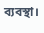ব্যবস্থা।